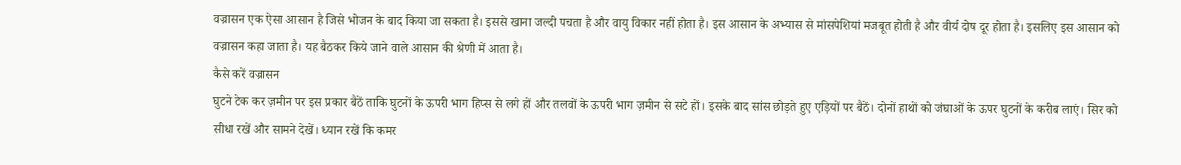वज्रासन एक ऐसा आसान है जिसे भोजन के बाद किया जा सकता है। इससे खाना जल्दी पचता है और वायु विकार नहीं होता है। इस आसान के अभ्यास से मांसपेशियां मजबूत होती है और वीर्य दोष दूर होता है। इसलिए इस आसान को वज्रासन कहा जाता है। यह बैठकर किये जाने वाले आसान की श्रेणी में आता है।
कैसे करें वज्रासन
घुटने टेक कर ज़मीन पर इस प्रकार बैठें ताकि घुटनों के ऊपरी भाग हिप्स से लगे हों और तलवों के ऊपरी भाग ज़मीन से सटे हों। इसके बाद सांस छोड़ते हुए एड़ियों पर बैठें। दोनों हाथों को जंघाओं के ऊपर घुटनों के करीब लाएं। सिर को सीधा रखें और सामने देखें। ध्यान रखें कि कमर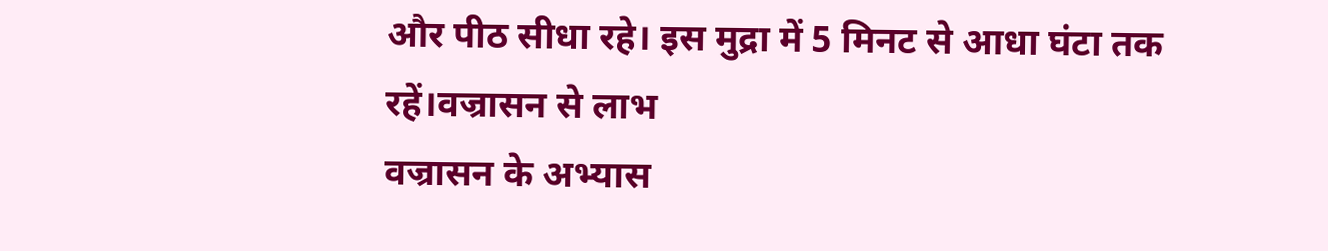और पीठ सीधा रहे। इस मुद्रा में 5 मिनट से आधा घंटा तक रहें।वज्रासन से लाभ
वज्रासन के अभ्यास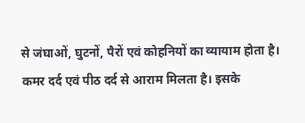से जंघाओं, घुटनों, पैरों एवं कोहनियों का व्यायाम होता है। कमर दर्द एवं पीठ दर्द से आराम मिलता है। इसके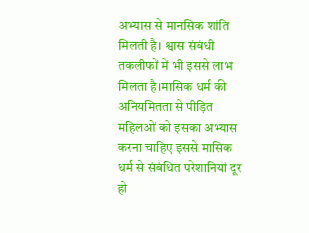अभ्यास से मानसिक शांति मिलती है। श्वास संबंधी तकलीफों में भी इससे लाभ मिलता है।मासिक धर्म की अनियमितता से पीड़ित महिलओं को इसका अभ्यास करना चाहिए इससे मासिक धर्म से संबंधित परेशानियां दूर हो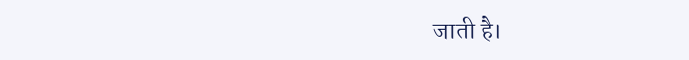जाती है।